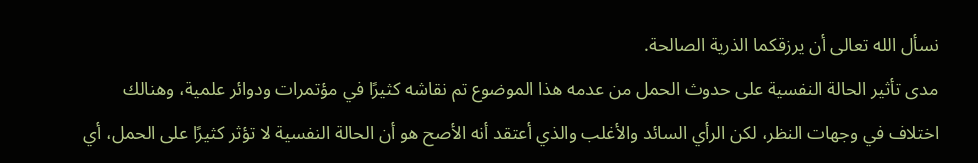نسأل الله تعالى أن يرزقكما الذرية الصالحة.
مدى تأثير الحالة النفسية على حدوث الحمل من عدمه هذا الموضوع تم نقاشه كثيرًا في مؤتمرات ودوائر علمية، وهنالك اختلاف في وجهات النظر، لكن الرأي السائد والأغلب والذي أعتقد أنه الأصح هو أن الحالة النفسية لا تؤثر كثيرًا على الحمل، أي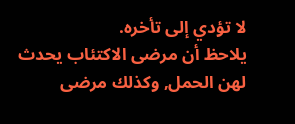لا تؤدي إلى تأخره.
يلاحظ أن مرضى الاكتئاب يحدث لهن الحمل, وكذلك مرضى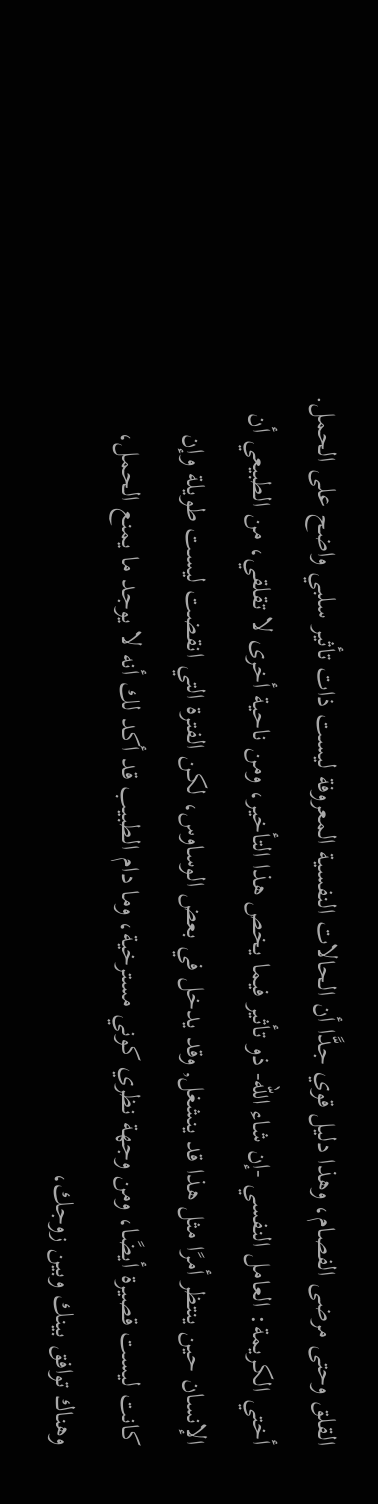القلق وحتى مرضى الفصام، وهذا دليل قوي جدًّا أن الحالات النفسية المعروفة ليست ذات تأثير سلبي واضح على الحمل.
أختي الكريمة: العامل النفسي -إن شاء الله- ذو تأثير فيما يخص هذا التأخير، ومن ناحية أخرى لا تقلقي، من الطبيعي أن الإنسان حين ينتظر أمرًا مثل هذا قد ينشغل, وقد يدخل في بعض الوساوس، لكن الفترة التي انقضت ليست طويلة وإن كانت ليست قصيرة أيضًا، ومن وجهة نظري كوني مسترخية، وما دام الطبيب قد أكد لك أنه لا يوجد ما يمنع الحمل، وهناك توافق بينك وبين زوجك،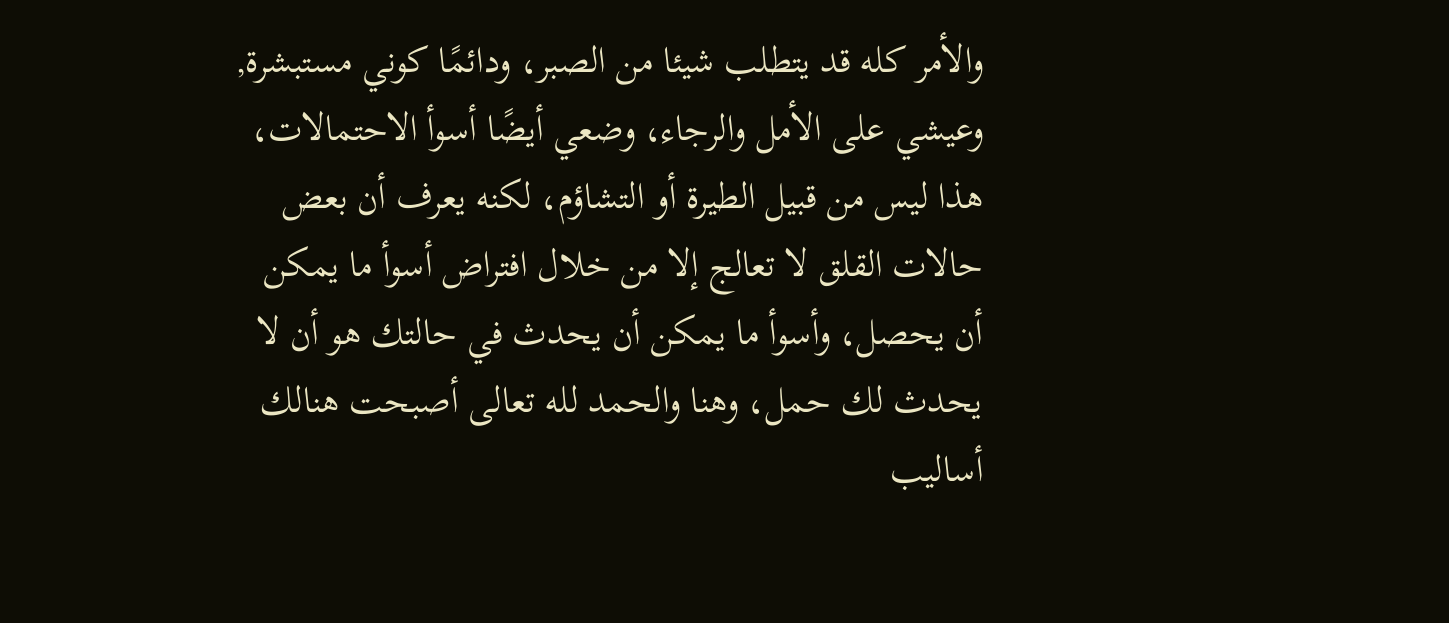والأمر كله قد يتطلب شيئا من الصبر، ودائمًا كوني مستبشرة, وعيشي على الأمل والرجاء، وضعي أيضًا أسوأ الاحتمالات، هذا ليس من قبيل الطيرة أو التشاؤم، لكنه يعرف أن بعض حالات القلق لا تعالج إلا من خلال افتراض أسوأ ما يمكن أن يحصل، وأسوأ ما يمكن أن يحدث في حالتك هو أن لا يحدث لك حمل، وهنا والحمد لله تعالى أصبحت هنالك أساليب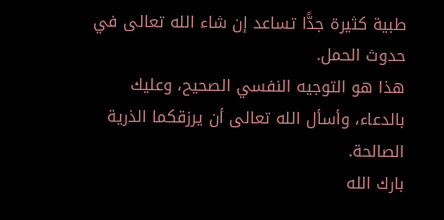طبية كثيرة جدًّا تساعد إن شاء الله تعالى في حدوث الحمل.
هذا هو التوجيه النفسي الصحيح، وعليك بالدعاء، وأسأل الله تعالى أن يرزقكما الذرية الصالحة.
بارك الله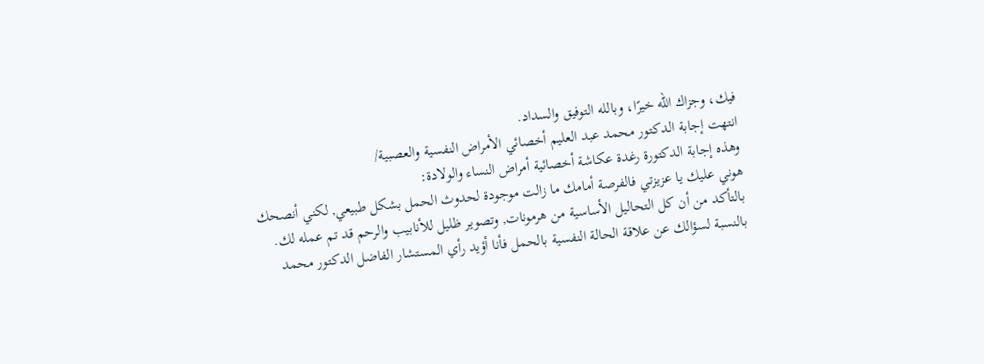فيك، وجزاك الله خيرًا، وبالله التوفيق والسداد.
انتهت إجابة الدكتور محمد عبد العليم أخصائي الأمراض النفسية والعصبية/
وهذه إجابة الدكتورة رغدة عكاشة أخصائية أمراض النساء والولادة:
هوني عليك يا عزيزتي فالفرصة أمامك ما زالت موجودة لحدوث الحمل بشكل طبيعي, لكني أنصحك بالتأكد من أن كل التحاليل الأساسية من هرمونات, وتصوير ظليل للأنابيب والرحم قد تم عمله لك.
بالنسبة لسؤالك عن علاقة الحالة النفسية بالحمل فأنا أؤيد رأي المستشار الفاضل الدكتور محمد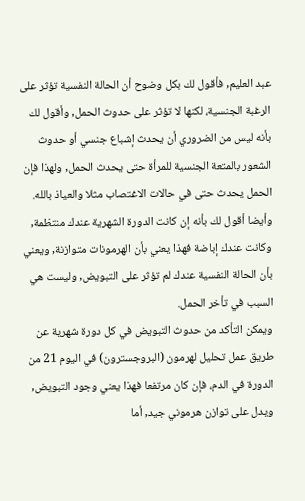عبد العليم, فأقول لك بكل وضوح أن الحالة النفسية تؤثر على الرغبة الجنسية، لكنها لا تؤثر على حدوث الحمل, وأقول لك بأنه ليس من الضروري أن يحدث إشباع جنسي أو حدوث الشعور بالمتعة الجنسية للمرأة حتى يحدث الحمل, ولهذا فإن الحمل يحدث حتى في حالات الاغتصاب مثلا والعياذ بالله.
وأيضا أقول لك بأنه إن كانت الدورة الشهرية عندك منتظمة, وكانت عندك إباضة فهذا يعني بأن الهرمونات متوازنة, ويعني بأن الحالة النفسية عندك لم تؤثر على التبويض, وليست هي السبب في تأخر الحمل.
ويمكن التأكد من حدوث التبويض في كل دورة شهرية عن طريق عمل تحليل لهرمون (البروجسترون) في اليوم 21 من الدورة في الدم، فإن كان مرتفعا فهذا يعني وجود التبويض, ويدل على توازن هرموني جيد, أما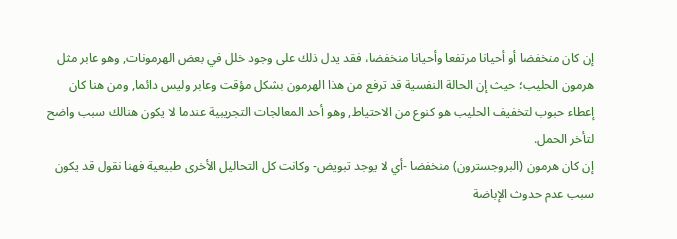إن كان منخفضا أو أحيانا مرتفعا وأحيانا منخفضا، فقد يدل ذلك على وجود خلل في بعض الهرمونات, وهو عابر مثل هرمون الحليب؛ حيث إن الحالة النفسية قد ترفع من هذا الهرمون بشكل مؤقت وعابر وليس دائما, ومن هنا كان إعطاء حبوب لتخفيف الحليب هو كنوع من الاحتياط, وهو أحد المعالجات التجريبية عندما لا يكون هنالك سبب واضح لتأخر الحمل.
إن كان هرمون (البروجسترون) منخفضا -أي لا يوجد تبويض- وكانت كل التحاليل الأخرى طبيعية فهنا نقول قد يكون سبب عدم حدوث الإباضة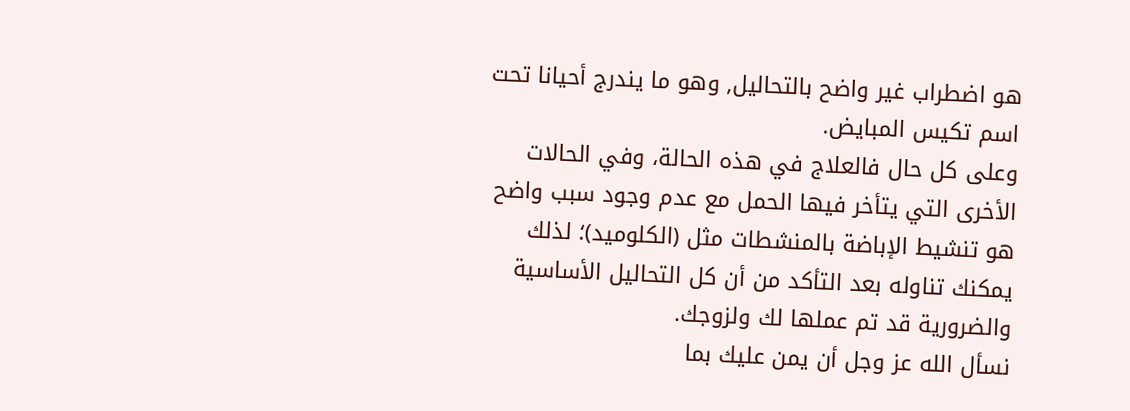هو اضطراب غير واضح بالتحاليل, وهو ما يندرج أحيانا تحت اسم تكيس المبايض.
وعلى كل حال فالعلاج في هذه الحالة، وفي الحالات الأخرى التي يتأخر فيها الحمل مع عدم وجود سبب واضح هو تنشيط الإباضة بالمنشطات مثل (الكلوميد)؛ لذلك يمكنك تناوله بعد التأكد من أن كل التحاليل الأساسية والضرورية قد تم عملها لك ولزوجك.
نسأل الله عز وجل أن يمن عليك بما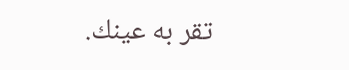تقر به عينك.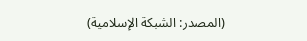(المصدر: الشبكة الإسلامية)